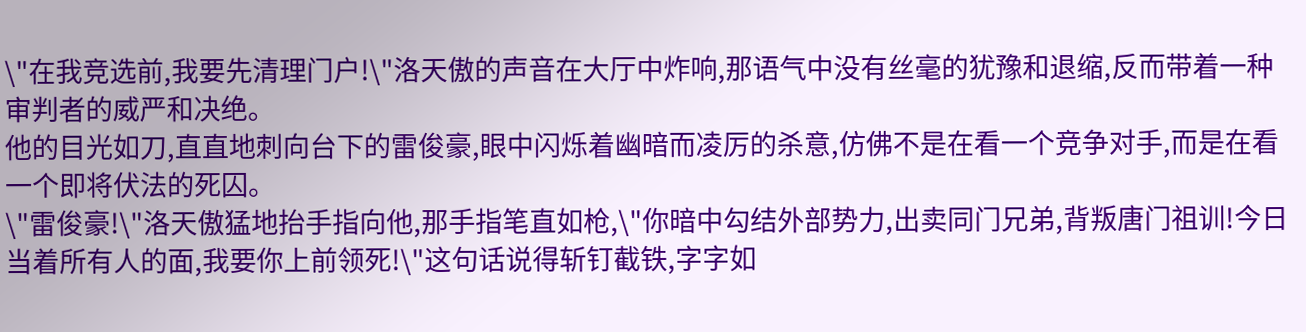\"在我竞选前,我要先清理门户!\"洛天傲的声音在大厅中炸响,那语气中没有丝毫的犹豫和退缩,反而带着一种审判者的威严和决绝。
他的目光如刀,直直地刺向台下的雷俊豪,眼中闪烁着幽暗而凌厉的杀意,仿佛不是在看一个竞争对手,而是在看一个即将伏法的死囚。
\"雷俊豪!\"洛天傲猛地抬手指向他,那手指笔直如枪,\"你暗中勾结外部势力,出卖同门兄弟,背叛唐门祖训!今日当着所有人的面,我要你上前领死!\"这句话说得斩钉截铁,字字如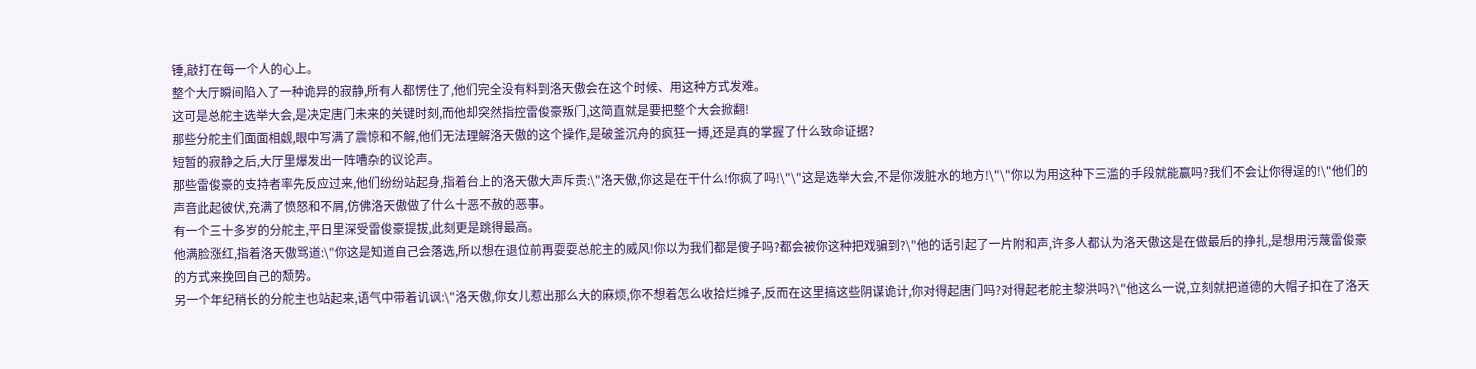锤,敲打在每一个人的心上。
整个大厅瞬间陷入了一种诡异的寂静,所有人都愣住了,他们完全没有料到洛天傲会在这个时候、用这种方式发难。
这可是总舵主选举大会,是决定唐门未来的关键时刻,而他却突然指控雷俊豪叛门,这简直就是要把整个大会掀翻!
那些分舵主们面面相觑,眼中写满了震惊和不解,他们无法理解洛天傲的这个操作,是破釜沉舟的疯狂一搏,还是真的掌握了什么致命证据?
短暂的寂静之后,大厅里爆发出一阵嘈杂的议论声。
那些雷俊豪的支持者率先反应过来,他们纷纷站起身,指着台上的洛天傲大声斥责:\"洛天傲,你这是在干什么!你疯了吗!\"\"这是选举大会,不是你泼脏水的地方!\"\"你以为用这种下三滥的手段就能赢吗?我们不会让你得逞的!\"他们的声音此起彼伏,充满了愤怒和不屑,仿佛洛天傲做了什么十恶不赦的恶事。
有一个三十多岁的分舵主,平日里深受雷俊豪提拔,此刻更是跳得最高。
他满脸涨红,指着洛天傲骂道:\"你这是知道自己会落选,所以想在退位前再耍耍总舵主的威风!你以为我们都是傻子吗?都会被你这种把戏骗到?\"他的话引起了一片附和声,许多人都认为洛天傲这是在做最后的挣扎,是想用污蔑雷俊豪的方式来挽回自己的颓势。
另一个年纪稍长的分舵主也站起来,语气中带着讥讽:\"洛天傲,你女儿惹出那么大的麻烦,你不想着怎么收拾烂摊子,反而在这里搞这些阴谋诡计,你对得起唐门吗?对得起老舵主黎洪吗?\"他这么一说,立刻就把道德的大帽子扣在了洛天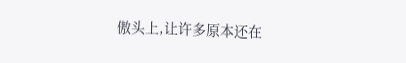傲头上,让许多原本还在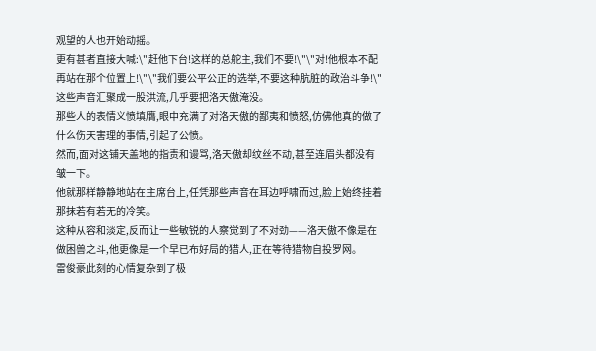观望的人也开始动摇。
更有甚者直接大喊:\"赶他下台!这样的总舵主,我们不要!\"\"对!他根本不配再站在那个位置上!\"\"我们要公平公正的选举,不要这种肮脏的政治斗争!\"这些声音汇聚成一股洪流,几乎要把洛天傲淹没。
那些人的表情义愤填膺,眼中充满了对洛天傲的鄙夷和愤怒,仿佛他真的做了什么伤天害理的事情,引起了公愤。
然而,面对这铺天盖地的指责和谩骂,洛天傲却纹丝不动,甚至连眉头都没有皱一下。
他就那样静静地站在主席台上,任凭那些声音在耳边呼啸而过,脸上始终挂着那抹若有若无的冷笑。
这种从容和淡定,反而让一些敏锐的人察觉到了不对劲——洛天傲不像是在做困兽之斗,他更像是一个早已布好局的猎人,正在等待猎物自投罗网。
雷俊豪此刻的心情复杂到了极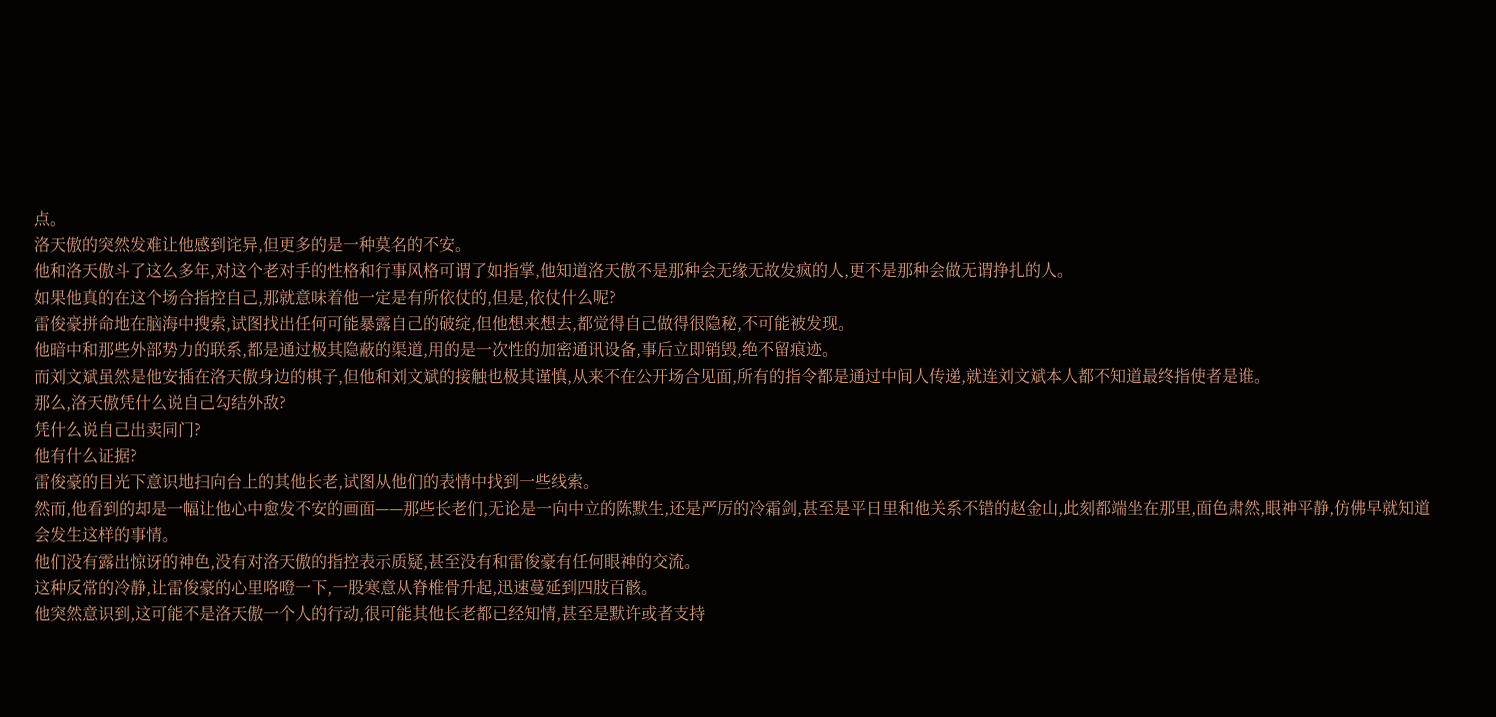点。
洛天傲的突然发难让他感到诧异,但更多的是一种莫名的不安。
他和洛天傲斗了这么多年,对这个老对手的性格和行事风格可谓了如指掌,他知道洛天傲不是那种会无缘无故发疯的人,更不是那种会做无谓挣扎的人。
如果他真的在这个场合指控自己,那就意味着他一定是有所依仗的,但是,依仗什么呢?
雷俊豪拼命地在脑海中搜索,试图找出任何可能暴露自己的破绽,但他想来想去,都觉得自己做得很隐秘,不可能被发现。
他暗中和那些外部势力的联系,都是通过极其隐蔽的渠道,用的是一次性的加密通讯设备,事后立即销毁,绝不留痕迹。
而刘文斌虽然是他安插在洛天傲身边的棋子,但他和刘文斌的接触也极其谨慎,从来不在公开场合见面,所有的指令都是通过中间人传递,就连刘文斌本人都不知道最终指使者是谁。
那么,洛天傲凭什么说自己勾结外敌?
凭什么说自己出卖同门?
他有什么证据?
雷俊豪的目光下意识地扫向台上的其他长老,试图从他们的表情中找到一些线索。
然而,他看到的却是一幅让他心中愈发不安的画面——那些长老们,无论是一向中立的陈默生,还是严厉的冷霜剑,甚至是平日里和他关系不错的赵金山,此刻都端坐在那里,面色肃然,眼神平静,仿佛早就知道会发生这样的事情。
他们没有露出惊讶的神色,没有对洛天傲的指控表示质疑,甚至没有和雷俊豪有任何眼神的交流。
这种反常的冷静,让雷俊豪的心里咯噔一下,一股寒意从脊椎骨升起,迅速蔓延到四肢百骸。
他突然意识到,这可能不是洛天傲一个人的行动,很可能其他长老都已经知情,甚至是默许或者支持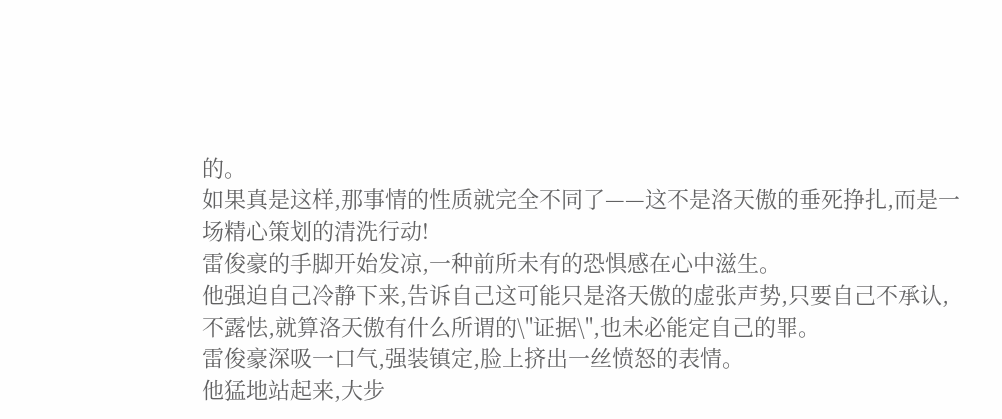的。
如果真是这样,那事情的性质就完全不同了——这不是洛天傲的垂死挣扎,而是一场精心策划的清洗行动!
雷俊豪的手脚开始发凉,一种前所未有的恐惧感在心中滋生。
他强迫自己冷静下来,告诉自己这可能只是洛天傲的虚张声势,只要自己不承认,不露怯,就算洛天傲有什么所谓的\"证据\",也未必能定自己的罪。
雷俊豪深吸一口气,强装镇定,脸上挤出一丝愤怒的表情。
他猛地站起来,大步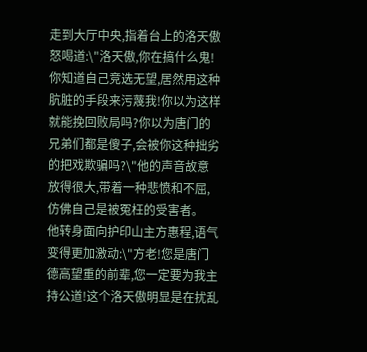走到大厅中央,指着台上的洛天傲怒喝道:\"洛天傲,你在搞什么鬼!你知道自己竞选无望,居然用这种肮脏的手段来污蔑我!你以为这样就能挽回败局吗?你以为唐门的兄弟们都是傻子,会被你这种拙劣的把戏欺骗吗?\"他的声音故意放得很大,带着一种悲愤和不屈,仿佛自己是被冤枉的受害者。
他转身面向护印山主方惠程,语气变得更加激动:\"方老!您是唐门德高望重的前辈,您一定要为我主持公道!这个洛天傲明显是在扰乱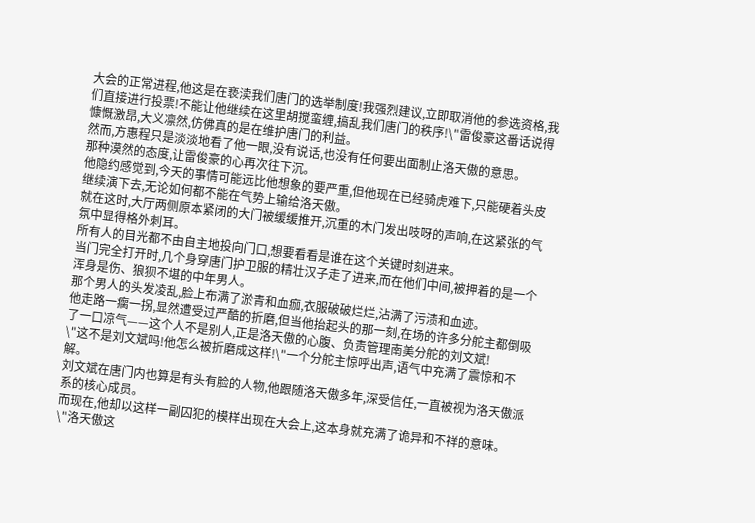大会的正常进程,他这是在亵渎我们唐门的选举制度!我强烈建议,立即取消他的参选资格,我们直接进行投票!不能让他继续在这里胡搅蛮缠,搞乱我们唐门的秩序!\"雷俊豪这番话说得慷慨激昂,大义凛然,仿佛真的是在维护唐门的利益。
然而,方惠程只是淡淡地看了他一眼,没有说话,也没有任何要出面制止洛天傲的意思。
那种漠然的态度,让雷俊豪的心再次往下沉。
他隐约感觉到,今天的事情可能远比他想象的要严重,但他现在已经骑虎难下,只能硬着头皮继续演下去,无论如何都不能在气势上输给洛天傲。
就在这时,大厅两侧原本紧闭的大门被缓缓推开,沉重的木门发出吱呀的声响,在这紧张的气氛中显得格外刺耳。
所有人的目光都不由自主地投向门口,想要看看是谁在这个关键时刻进来。
当门完全打开时,几个身穿唐门护卫服的精壮汉子走了进来,而在他们中间,被押着的是一个浑身是伤、狼狈不堪的中年男人。
那个男人的头发凌乱,脸上布满了淤青和血痂,衣服破破烂烂,沾满了污渍和血迹。
他走路一瘸一拐,显然遭受过严酷的折磨,但当他抬起头的那一刻,在场的许多分舵主都倒吸了一口凉气——这个人不是别人,正是洛天傲的心腹、负责管理南美分舵的刘文斌!
\"这不是刘文斌吗!他怎么被折磨成这样!\"一个分舵主惊呼出声,语气中充满了震惊和不解。
刘文斌在唐门内也算是有头有脸的人物,他跟随洛天傲多年,深受信任,一直被视为洛天傲派系的核心成员。
而现在,他却以这样一副囚犯的模样出现在大会上,这本身就充满了诡异和不祥的意味。
\"洛天傲这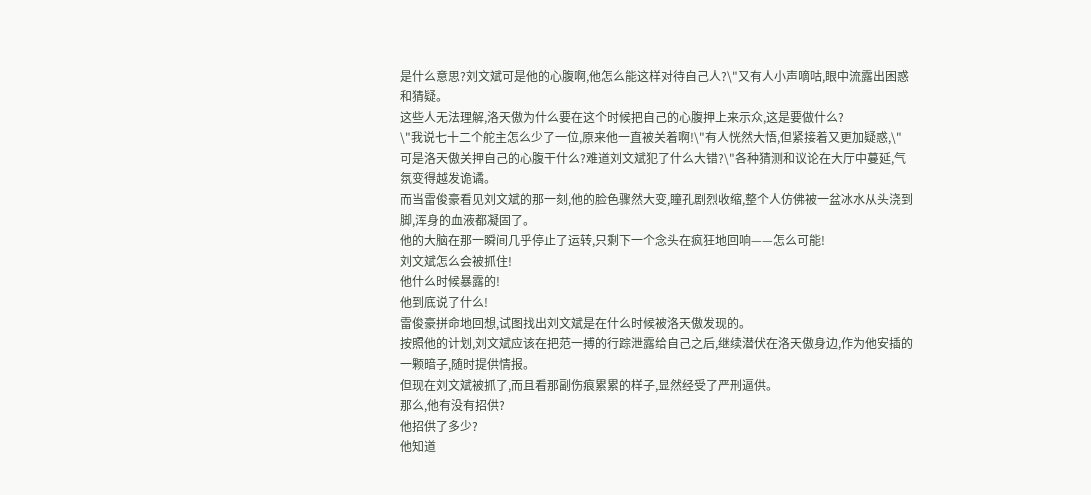是什么意思?刘文斌可是他的心腹啊,他怎么能这样对待自己人?\"又有人小声嘀咕,眼中流露出困惑和猜疑。
这些人无法理解,洛天傲为什么要在这个时候把自己的心腹押上来示众,这是要做什么?
\"我说七十二个舵主怎么少了一位,原来他一直被关着啊!\"有人恍然大悟,但紧接着又更加疑惑,\"可是洛天傲关押自己的心腹干什么?难道刘文斌犯了什么大错?\"各种猜测和议论在大厅中蔓延,气氛变得越发诡谲。
而当雷俊豪看见刘文斌的那一刻,他的脸色骤然大变,瞳孔剧烈收缩,整个人仿佛被一盆冰水从头浇到脚,浑身的血液都凝固了。
他的大脑在那一瞬间几乎停止了运转,只剩下一个念头在疯狂地回响——怎么可能!
刘文斌怎么会被抓住!
他什么时候暴露的!
他到底说了什么!
雷俊豪拼命地回想,试图找出刘文斌是在什么时候被洛天傲发现的。
按照他的计划,刘文斌应该在把范一搏的行踪泄露给自己之后,继续潜伏在洛天傲身边,作为他安插的一颗暗子,随时提供情报。
但现在刘文斌被抓了,而且看那副伤痕累累的样子,显然经受了严刑逼供。
那么,他有没有招供?
他招供了多少?
他知道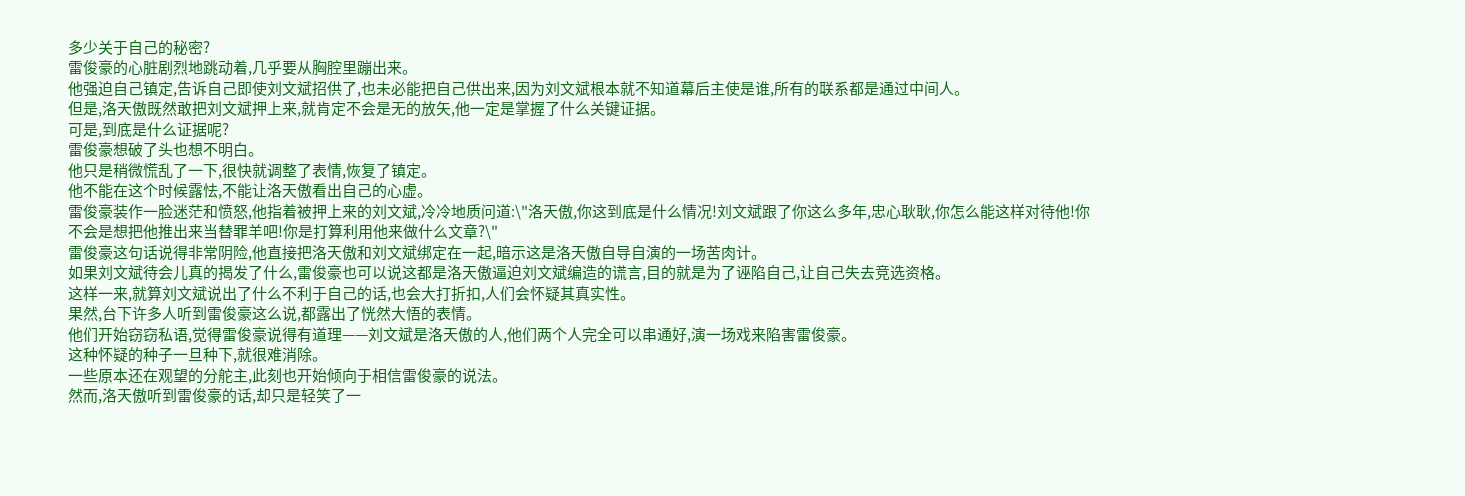多少关于自己的秘密?
雷俊豪的心脏剧烈地跳动着,几乎要从胸腔里蹦出来。
他强迫自己镇定,告诉自己即使刘文斌招供了,也未必能把自己供出来,因为刘文斌根本就不知道幕后主使是谁,所有的联系都是通过中间人。
但是,洛天傲既然敢把刘文斌押上来,就肯定不会是无的放矢,他一定是掌握了什么关键证据。
可是,到底是什么证据呢?
雷俊豪想破了头也想不明白。
他只是稍微慌乱了一下,很快就调整了表情,恢复了镇定。
他不能在这个时候露怯,不能让洛天傲看出自己的心虚。
雷俊豪装作一脸迷茫和愤怒,他指着被押上来的刘文斌,冷冷地质问道:\"洛天傲,你这到底是什么情况!刘文斌跟了你这么多年,忠心耿耿,你怎么能这样对待他!你不会是想把他推出来当替罪羊吧!你是打算利用他来做什么文章?\"
雷俊豪这句话说得非常阴险,他直接把洛天傲和刘文斌绑定在一起,暗示这是洛天傲自导自演的一场苦肉计。
如果刘文斌待会儿真的揭发了什么,雷俊豪也可以说这都是洛天傲逼迫刘文斌编造的谎言,目的就是为了诬陷自己,让自己失去竞选资格。
这样一来,就算刘文斌说出了什么不利于自己的话,也会大打折扣,人们会怀疑其真实性。
果然,台下许多人听到雷俊豪这么说,都露出了恍然大悟的表情。
他们开始窃窃私语,觉得雷俊豪说得有道理——刘文斌是洛天傲的人,他们两个人完全可以串通好,演一场戏来陷害雷俊豪。
这种怀疑的种子一旦种下,就很难消除。
一些原本还在观望的分舵主,此刻也开始倾向于相信雷俊豪的说法。
然而,洛天傲听到雷俊豪的话,却只是轻笑了一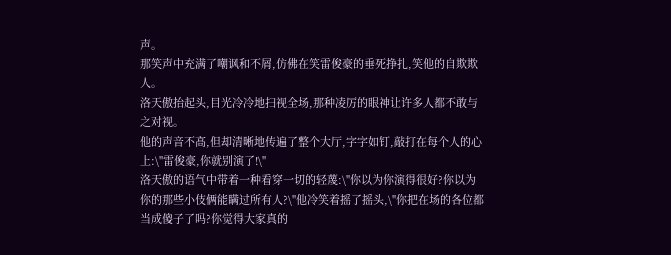声。
那笑声中充满了嘲讽和不屑,仿佛在笑雷俊豪的垂死挣扎,笑他的自欺欺人。
洛天傲抬起头,目光冷冷地扫视全场,那种凌厉的眼神让许多人都不敢与之对视。
他的声音不高,但却清晰地传遍了整个大厅,字字如钉,敲打在每个人的心上:\"雷俊豪,你就别演了!\"
洛天傲的语气中带着一种看穿一切的轻蔑:\"你以为你演得很好?你以为你的那些小伎俩能瞒过所有人?\"他冷笑着摇了摇头,\"你把在场的各位都当成傻子了吗?你觉得大家真的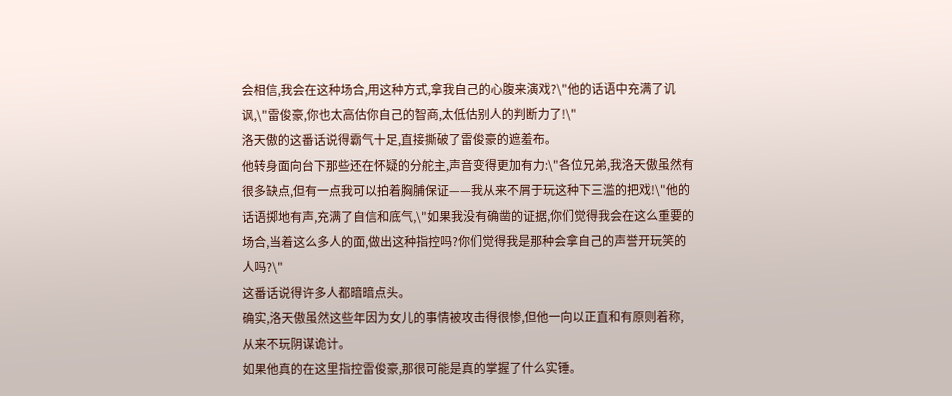会相信,我会在这种场合,用这种方式,拿我自己的心腹来演戏?\"他的话语中充满了讥讽,\"雷俊豪,你也太高估你自己的智商,太低估别人的判断力了!\"
洛天傲的这番话说得霸气十足,直接撕破了雷俊豪的遮羞布。
他转身面向台下那些还在怀疑的分舵主,声音变得更加有力:\"各位兄弟,我洛天傲虽然有很多缺点,但有一点我可以拍着胸脯保证——我从来不屑于玩这种下三滥的把戏!\"他的话语掷地有声,充满了自信和底气,\"如果我没有确凿的证据,你们觉得我会在这么重要的场合,当着这么多人的面,做出这种指控吗?你们觉得我是那种会拿自己的声誉开玩笑的人吗?\"
这番话说得许多人都暗暗点头。
确实,洛天傲虽然这些年因为女儿的事情被攻击得很惨,但他一向以正直和有原则着称,从来不玩阴谋诡计。
如果他真的在这里指控雷俊豪,那很可能是真的掌握了什么实锤。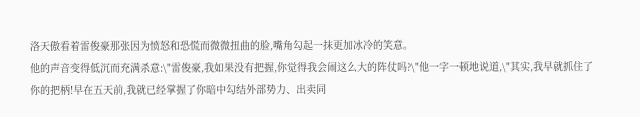洛天傲看着雷俊豪那张因为愤怒和恐慌而微微扭曲的脸,嘴角勾起一抹更加冰冷的笑意。
他的声音变得低沉而充满杀意:\"雷俊豪,我如果没有把握,你觉得我会闹这么大的阵仗吗?\"他一字一顿地说道,\"其实,我早就抓住了你的把柄!早在五天前,我就已经掌握了你暗中勾结外部势力、出卖同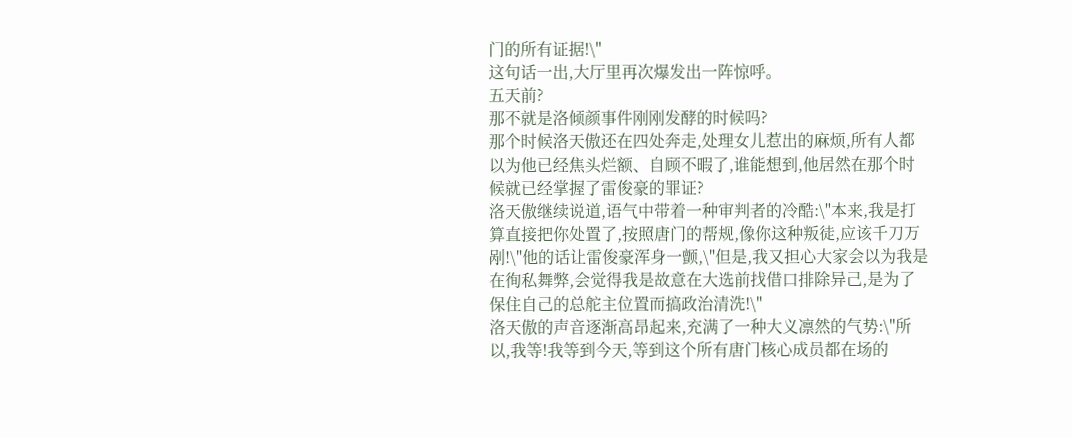门的所有证据!\"
这句话一出,大厅里再次爆发出一阵惊呼。
五天前?
那不就是洛倾颜事件刚刚发酵的时候吗?
那个时候洛天傲还在四处奔走,处理女儿惹出的麻烦,所有人都以为他已经焦头烂额、自顾不暇了,谁能想到,他居然在那个时候就已经掌握了雷俊豪的罪证?
洛天傲继续说道,语气中带着一种审判者的冷酷:\"本来,我是打算直接把你处置了,按照唐门的帮规,像你这种叛徒,应该千刀万剐!\"他的话让雷俊豪浑身一颤,\"但是,我又担心大家会以为我是在徇私舞弊,会觉得我是故意在大选前找借口排除异己,是为了保住自己的总舵主位置而搞政治清洗!\"
洛天傲的声音逐渐高昂起来,充满了一种大义凛然的气势:\"所以,我等!我等到今天,等到这个所有唐门核心成员都在场的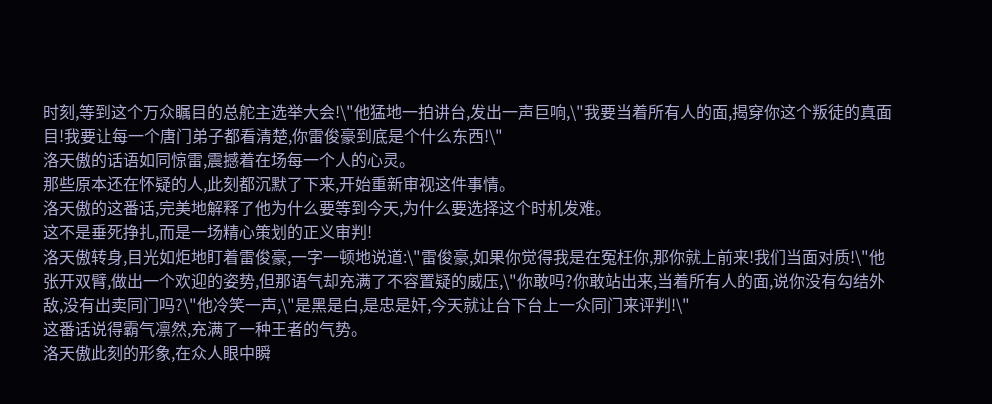时刻,等到这个万众瞩目的总舵主选举大会!\"他猛地一拍讲台,发出一声巨响,\"我要当着所有人的面,揭穿你这个叛徒的真面目!我要让每一个唐门弟子都看清楚,你雷俊豪到底是个什么东西!\"
洛天傲的话语如同惊雷,震撼着在场每一个人的心灵。
那些原本还在怀疑的人,此刻都沉默了下来,开始重新审视这件事情。
洛天傲的这番话,完美地解释了他为什么要等到今天,为什么要选择这个时机发难。
这不是垂死挣扎,而是一场精心策划的正义审判!
洛天傲转身,目光如炬地盯着雷俊豪,一字一顿地说道:\"雷俊豪,如果你觉得我是在冤枉你,那你就上前来!我们当面对质!\"他张开双臂,做出一个欢迎的姿势,但那语气却充满了不容置疑的威压,\"你敢吗?你敢站出来,当着所有人的面,说你没有勾结外敌,没有出卖同门吗?\"他冷笑一声,\"是黑是白,是忠是奸,今天就让台下台上一众同门来评判!\"
这番话说得霸气凛然,充满了一种王者的气势。
洛天傲此刻的形象,在众人眼中瞬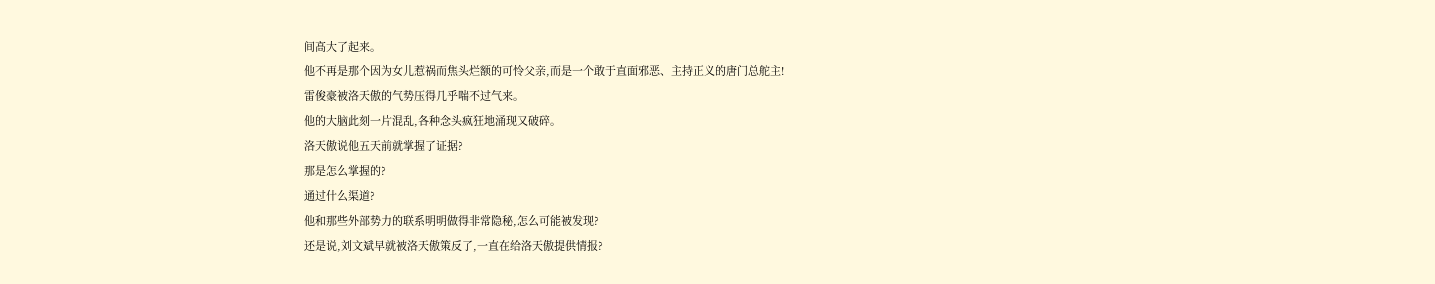间高大了起来。
他不再是那个因为女儿惹祸而焦头烂额的可怜父亲,而是一个敢于直面邪恶、主持正义的唐门总舵主!
雷俊豪被洛天傲的气势压得几乎喘不过气来。
他的大脑此刻一片混乱,各种念头疯狂地涌现又破碎。
洛天傲说他五天前就掌握了证据?
那是怎么掌握的?
通过什么渠道?
他和那些外部势力的联系明明做得非常隐秘,怎么可能被发现?
还是说,刘文斌早就被洛天傲策反了,一直在给洛天傲提供情报?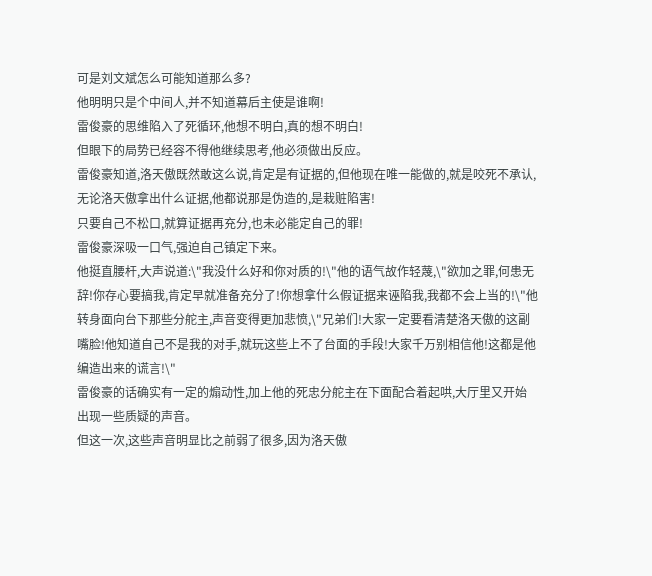可是刘文斌怎么可能知道那么多?
他明明只是个中间人,并不知道幕后主使是谁啊!
雷俊豪的思维陷入了死循环,他想不明白,真的想不明白!
但眼下的局势已经容不得他继续思考,他必须做出反应。
雷俊豪知道,洛天傲既然敢这么说,肯定是有证据的,但他现在唯一能做的,就是咬死不承认,无论洛天傲拿出什么证据,他都说那是伪造的,是栽赃陷害!
只要自己不松口,就算证据再充分,也未必能定自己的罪!
雷俊豪深吸一口气,强迫自己镇定下来。
他挺直腰杆,大声说道:\"我没什么好和你对质的!\"他的语气故作轻蔑,\"欲加之罪,何患无辞!你存心要搞我,肯定早就准备充分了!你想拿什么假证据来诬陷我,我都不会上当的!\"他转身面向台下那些分舵主,声音变得更加悲愤,\"兄弟们!大家一定要看清楚洛天傲的这副嘴脸!他知道自己不是我的对手,就玩这些上不了台面的手段!大家千万别相信他!这都是他编造出来的谎言!\"
雷俊豪的话确实有一定的煽动性,加上他的死忠分舵主在下面配合着起哄,大厅里又开始出现一些质疑的声音。
但这一次,这些声音明显比之前弱了很多,因为洛天傲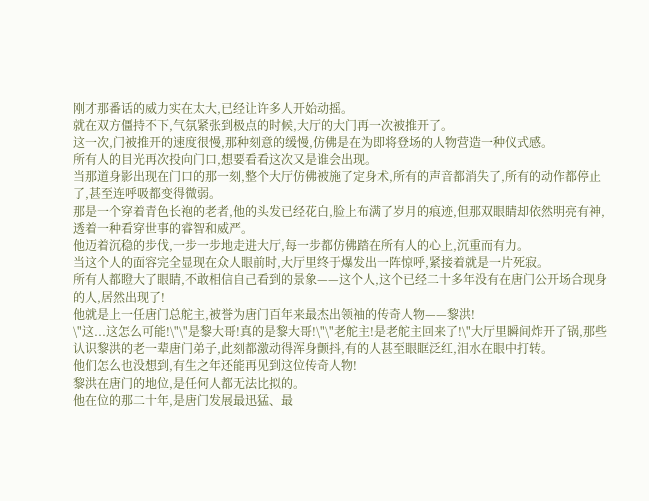刚才那番话的威力实在太大,已经让许多人开始动摇。
就在双方僵持不下,气氛紧张到极点的时候,大厅的大门再一次被推开了。
这一次,门被推开的速度很慢,那种刻意的缓慢,仿佛是在为即将登场的人物营造一种仪式感。
所有人的目光再次投向门口,想要看看这次又是谁会出现。
当那道身影出现在门口的那一刻,整个大厅仿佛被施了定身术,所有的声音都消失了,所有的动作都停止了,甚至连呼吸都变得微弱。
那是一个穿着青色长袍的老者,他的头发已经花白,脸上布满了岁月的痕迹,但那双眼睛却依然明亮有神,透着一种看穿世事的睿智和威严。
他迈着沉稳的步伐,一步一步地走进大厅,每一步都仿佛踏在所有人的心上,沉重而有力。
当这个人的面容完全显现在众人眼前时,大厅里终于爆发出一阵惊呼,紧接着就是一片死寂。
所有人都瞪大了眼睛,不敢相信自己看到的景象——这个人,这个已经二十多年没有在唐门公开场合现身的人,居然出现了!
他就是上一任唐门总舵主,被誉为唐门百年来最杰出领袖的传奇人物——黎洪!
\"这...这怎么可能!\"\"是黎大哥!真的是黎大哥!\"\"老舵主!是老舵主回来了!\"大厅里瞬间炸开了锅,那些认识黎洪的老一辈唐门弟子,此刻都激动得浑身颤抖,有的人甚至眼眶泛红,泪水在眼中打转。
他们怎么也没想到,有生之年还能再见到这位传奇人物!
黎洪在唐门的地位,是任何人都无法比拟的。
他在位的那二十年,是唐门发展最迅猛、最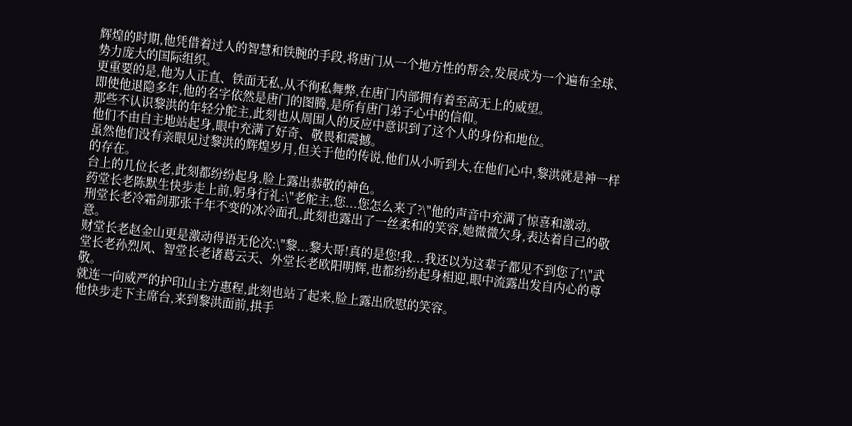辉煌的时期,他凭借着过人的智慧和铁腕的手段,将唐门从一个地方性的帮会,发展成为一个遍布全球、势力庞大的国际组织。
更重要的是,他为人正直、铁面无私,从不徇私舞弊,在唐门内部拥有着至高无上的威望。
即使他退隐多年,他的名字依然是唐门的图腾,是所有唐门弟子心中的信仰。
那些不认识黎洪的年轻分舵主,此刻也从周围人的反应中意识到了这个人的身份和地位。
他们不由自主地站起身,眼中充满了好奇、敬畏和震撼。
虽然他们没有亲眼见过黎洪的辉煌岁月,但关于他的传说,他们从小听到大,在他们心中,黎洪就是神一样的存在。
台上的几位长老,此刻都纷纷起身,脸上露出恭敬的神色。
药堂长老陈默生快步走上前,躬身行礼:\"老舵主,您...您怎么来了?\"他的声音中充满了惊喜和激动。
刑堂长老冷霜剑那张千年不变的冰冷面孔,此刻也露出了一丝柔和的笑容,她微微欠身,表达着自己的敬意。
财堂长老赵金山更是激动得语无伦次:\"黎...黎大哥!真的是您!我...我还以为这辈子都见不到您了!\"武堂长老孙烈风、智堂长老诸葛云天、外堂长老欧阳明辉,也都纷纷起身相迎,眼中流露出发自内心的尊敬。
就连一向威严的护印山主方惠程,此刻也站了起来,脸上露出欣慰的笑容。
他快步走下主席台,来到黎洪面前,拱手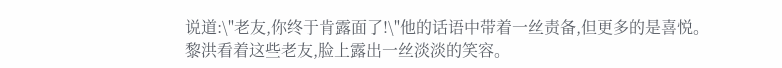说道:\"老友,你终于肯露面了!\"他的话语中带着一丝责备,但更多的是喜悦。
黎洪看着这些老友,脸上露出一丝淡淡的笑容。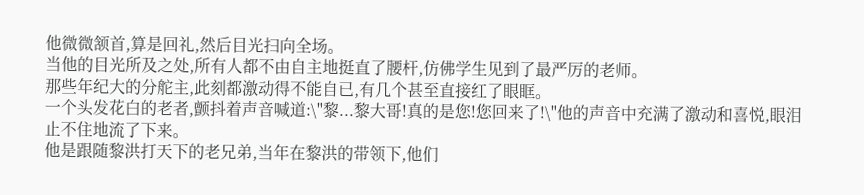他微微颔首,算是回礼,然后目光扫向全场。
当他的目光所及之处,所有人都不由自主地挺直了腰杆,仿佛学生见到了最严厉的老师。
那些年纪大的分舵主,此刻都激动得不能自已,有几个甚至直接红了眼眶。
一个头发花白的老者,颤抖着声音喊道:\"黎...黎大哥!真的是您!您回来了!\"他的声音中充满了激动和喜悦,眼泪止不住地流了下来。
他是跟随黎洪打天下的老兄弟,当年在黎洪的带领下,他们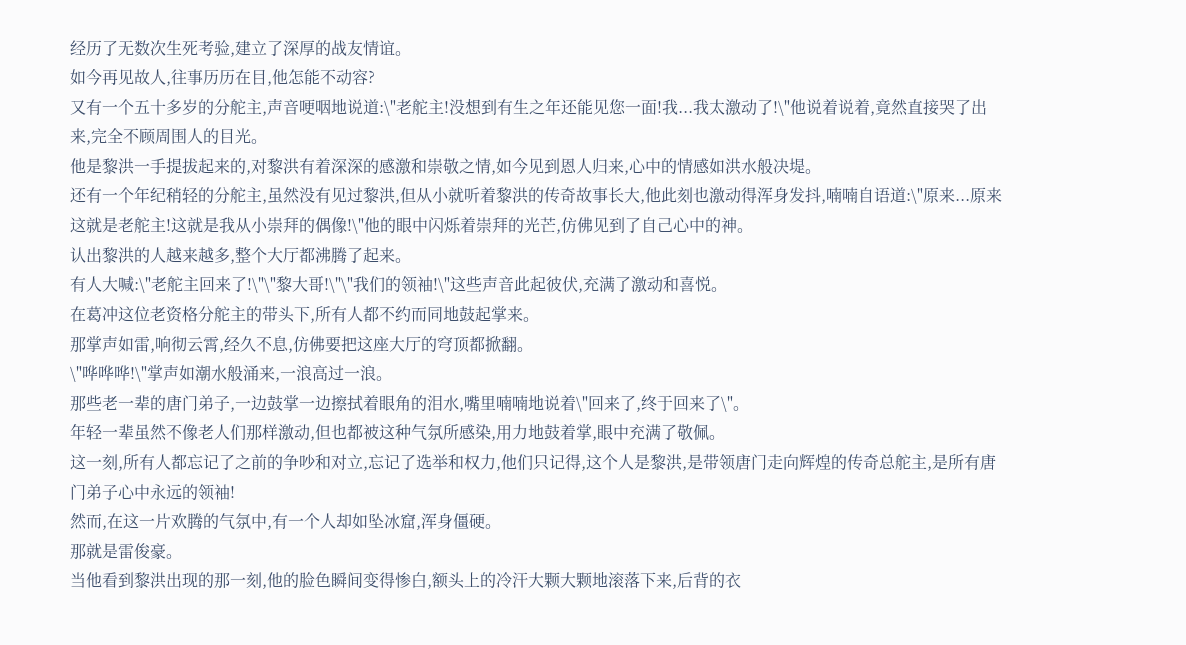经历了无数次生死考验,建立了深厚的战友情谊。
如今再见故人,往事历历在目,他怎能不动容?
又有一个五十多岁的分舵主,声音哽咽地说道:\"老舵主!没想到有生之年还能见您一面!我...我太激动了!\"他说着说着,竟然直接哭了出来,完全不顾周围人的目光。
他是黎洪一手提拔起来的,对黎洪有着深深的感激和崇敬之情,如今见到恩人归来,心中的情感如洪水般决堤。
还有一个年纪稍轻的分舵主,虽然没有见过黎洪,但从小就听着黎洪的传奇故事长大,他此刻也激动得浑身发抖,喃喃自语道:\"原来...原来这就是老舵主!这就是我从小崇拜的偶像!\"他的眼中闪烁着崇拜的光芒,仿佛见到了自己心中的神。
认出黎洪的人越来越多,整个大厅都沸腾了起来。
有人大喊:\"老舵主回来了!\"\"黎大哥!\"\"我们的领袖!\"这些声音此起彼伏,充满了激动和喜悦。
在葛冲这位老资格分舵主的带头下,所有人都不约而同地鼓起掌来。
那掌声如雷,响彻云霄,经久不息,仿佛要把这座大厅的穹顶都掀翻。
\"哗哗哗!\"掌声如潮水般涌来,一浪高过一浪。
那些老一辈的唐门弟子,一边鼓掌一边擦拭着眼角的泪水,嘴里喃喃地说着\"回来了,终于回来了\"。
年轻一辈虽然不像老人们那样激动,但也都被这种气氛所感染,用力地鼓着掌,眼中充满了敬佩。
这一刻,所有人都忘记了之前的争吵和对立,忘记了选举和权力,他们只记得,这个人是黎洪,是带领唐门走向辉煌的传奇总舵主,是所有唐门弟子心中永远的领袖!
然而,在这一片欢腾的气氛中,有一个人却如坠冰窟,浑身僵硬。
那就是雷俊豪。
当他看到黎洪出现的那一刻,他的脸色瞬间变得惨白,额头上的冷汗大颗大颗地滚落下来,后背的衣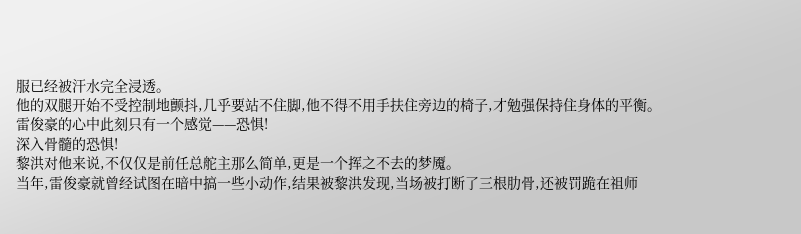服已经被汗水完全浸透。
他的双腿开始不受控制地颤抖,几乎要站不住脚,他不得不用手扶住旁边的椅子,才勉强保持住身体的平衡。
雷俊豪的心中此刻只有一个感觉——恐惧!
深入骨髓的恐惧!
黎洪对他来说,不仅仅是前任总舵主那么简单,更是一个挥之不去的梦魇。
当年,雷俊豪就曾经试图在暗中搞一些小动作,结果被黎洪发现,当场被打断了三根肋骨,还被罚跪在祖师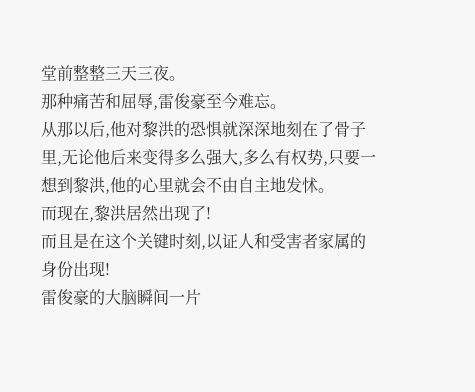堂前整整三天三夜。
那种痛苦和屈辱,雷俊豪至今难忘。
从那以后,他对黎洪的恐惧就深深地刻在了骨子里,无论他后来变得多么强大,多么有权势,只要一想到黎洪,他的心里就会不由自主地发怵。
而现在,黎洪居然出现了!
而且是在这个关键时刻,以证人和受害者家属的身份出现!
雷俊豪的大脑瞬间一片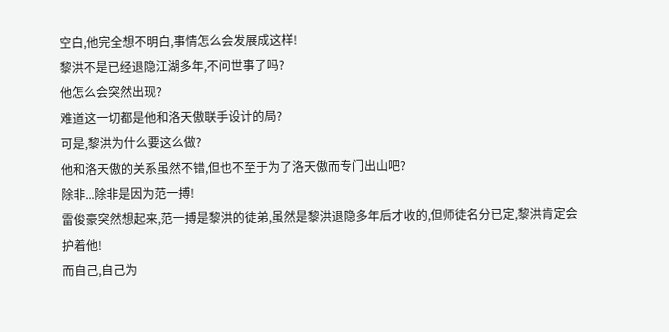空白,他完全想不明白,事情怎么会发展成这样!
黎洪不是已经退隐江湖多年,不问世事了吗?
他怎么会突然出现?
难道这一切都是他和洛天傲联手设计的局?
可是,黎洪为什么要这么做?
他和洛天傲的关系虽然不错,但也不至于为了洛天傲而专门出山吧?
除非...除非是因为范一搏!
雷俊豪突然想起来,范一搏是黎洪的徒弟,虽然是黎洪退隐多年后才收的,但师徒名分已定,黎洪肯定会护着他!
而自己,自己为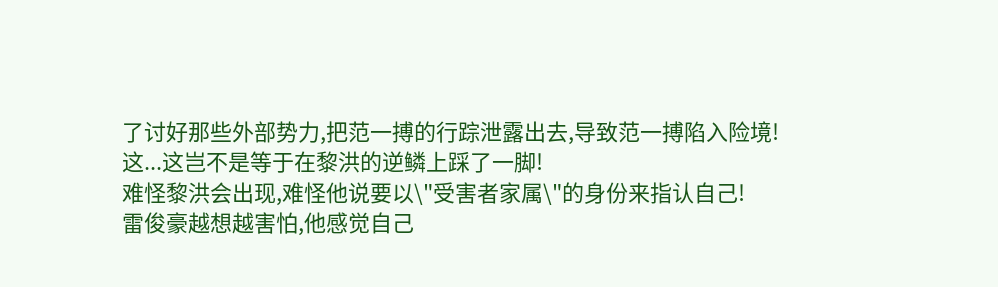了讨好那些外部势力,把范一搏的行踪泄露出去,导致范一搏陷入险境!
这...这岂不是等于在黎洪的逆鳞上踩了一脚!
难怪黎洪会出现,难怪他说要以\"受害者家属\"的身份来指认自己!
雷俊豪越想越害怕,他感觉自己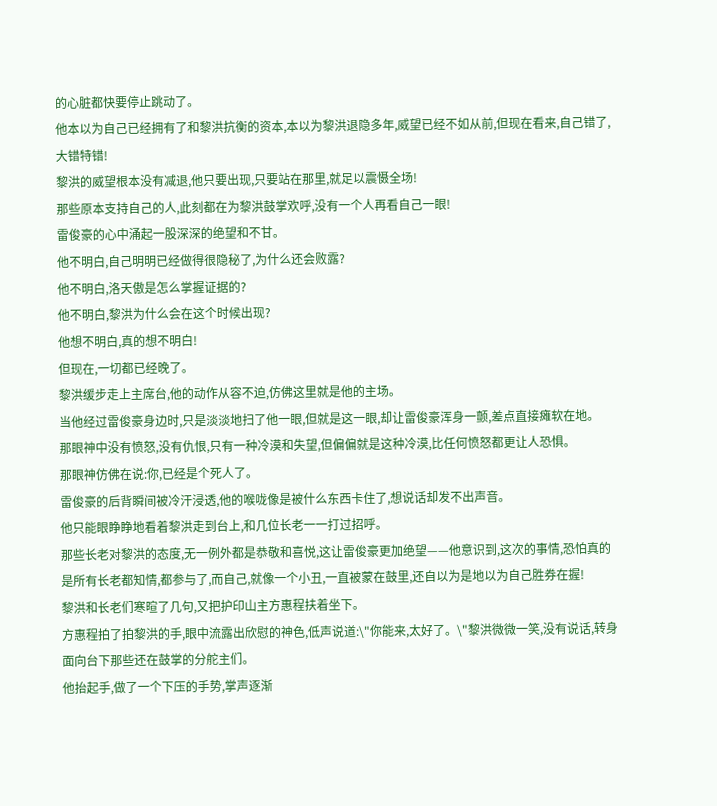的心脏都快要停止跳动了。
他本以为自己已经拥有了和黎洪抗衡的资本,本以为黎洪退隐多年,威望已经不如从前,但现在看来,自己错了,大错特错!
黎洪的威望根本没有减退,他只要出现,只要站在那里,就足以震慑全场!
那些原本支持自己的人,此刻都在为黎洪鼓掌欢呼,没有一个人再看自己一眼!
雷俊豪的心中涌起一股深深的绝望和不甘。
他不明白,自己明明已经做得很隐秘了,为什么还会败露?
他不明白,洛天傲是怎么掌握证据的?
他不明白,黎洪为什么会在这个时候出现?
他想不明白,真的想不明白!
但现在,一切都已经晚了。
黎洪缓步走上主席台,他的动作从容不迫,仿佛这里就是他的主场。
当他经过雷俊豪身边时,只是淡淡地扫了他一眼,但就是这一眼,却让雷俊豪浑身一颤,差点直接瘫软在地。
那眼神中没有愤怒,没有仇恨,只有一种冷漠和失望,但偏偏就是这种冷漠,比任何愤怒都更让人恐惧。
那眼神仿佛在说:你,已经是个死人了。
雷俊豪的后背瞬间被冷汗浸透,他的喉咙像是被什么东西卡住了,想说话却发不出声音。
他只能眼睁睁地看着黎洪走到台上,和几位长老一一打过招呼。
那些长老对黎洪的态度,无一例外都是恭敬和喜悦,这让雷俊豪更加绝望——他意识到,这次的事情,恐怕真的是所有长老都知情,都参与了,而自己,就像一个小丑,一直被蒙在鼓里,还自以为是地以为自己胜券在握!
黎洪和长老们寒暄了几句,又把护印山主方惠程扶着坐下。
方惠程拍了拍黎洪的手,眼中流露出欣慰的神色,低声说道:\"你能来,太好了。\"黎洪微微一笑,没有说话,转身面向台下那些还在鼓掌的分舵主们。
他抬起手,做了一个下压的手势,掌声逐渐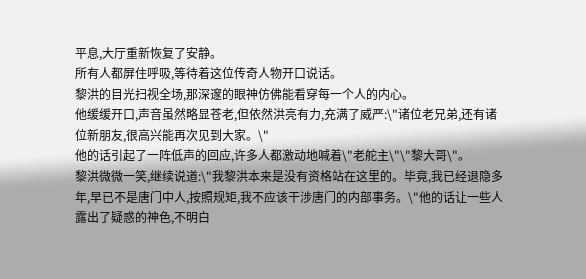平息,大厅重新恢复了安静。
所有人都屏住呼吸,等待着这位传奇人物开口说话。
黎洪的目光扫视全场,那深邃的眼神仿佛能看穿每一个人的内心。
他缓缓开口,声音虽然略显苍老,但依然洪亮有力,充满了威严:\"诸位老兄弟,还有诸位新朋友,很高兴能再次见到大家。\"
他的话引起了一阵低声的回应,许多人都激动地喊着\"老舵主\"\"黎大哥\"。
黎洪微微一笑,继续说道:\"我黎洪本来是没有资格站在这里的。毕竟,我已经退隐多年,早已不是唐门中人,按照规矩,我不应该干涉唐门的内部事务。\"他的话让一些人露出了疑惑的神色,不明白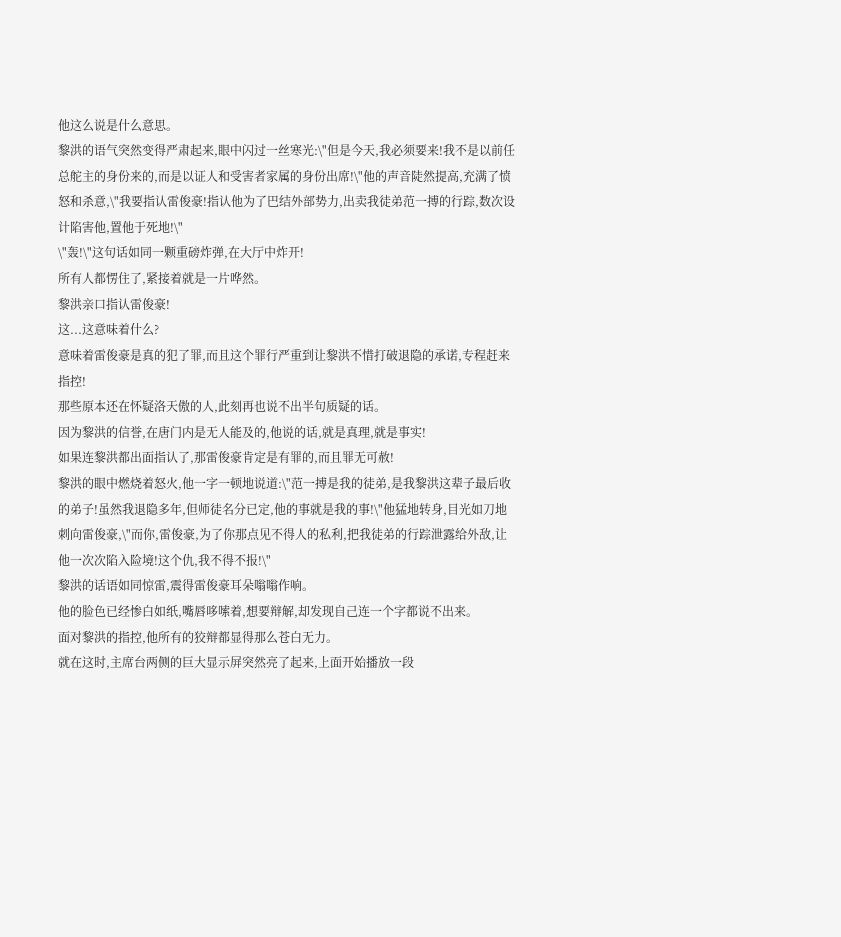他这么说是什么意思。
黎洪的语气突然变得严肃起来,眼中闪过一丝寒光:\"但是今天,我必须要来!我不是以前任总舵主的身份来的,而是以证人和受害者家属的身份出席!\"他的声音陡然提高,充满了愤怒和杀意,\"我要指认雷俊豪!指认他为了巴结外部势力,出卖我徒弟范一搏的行踪,数次设计陷害他,置他于死地!\"
\"轰!\"这句话如同一颗重磅炸弹,在大厅中炸开!
所有人都愣住了,紧接着就是一片哗然。
黎洪亲口指认雷俊豪!
这...这意味着什么?
意味着雷俊豪是真的犯了罪,而且这个罪行严重到让黎洪不惜打破退隐的承诺,专程赶来指控!
那些原本还在怀疑洛天傲的人,此刻再也说不出半句质疑的话。
因为黎洪的信誉,在唐门内是无人能及的,他说的话,就是真理,就是事实!
如果连黎洪都出面指认了,那雷俊豪肯定是有罪的,而且罪无可赦!
黎洪的眼中燃烧着怒火,他一字一顿地说道:\"范一搏是我的徒弟,是我黎洪这辈子最后收的弟子!虽然我退隐多年,但师徒名分已定,他的事就是我的事!\"他猛地转身,目光如刀地刺向雷俊豪,\"而你,雷俊豪,为了你那点见不得人的私利,把我徒弟的行踪泄露给外敌,让他一次次陷入险境!这个仇,我不得不报!\"
黎洪的话语如同惊雷,震得雷俊豪耳朵嗡嗡作响。
他的脸色已经惨白如纸,嘴唇哆嗦着,想要辩解,却发现自己连一个字都说不出来。
面对黎洪的指控,他所有的狡辩都显得那么苍白无力。
就在这时,主席台两侧的巨大显示屏突然亮了起来,上面开始播放一段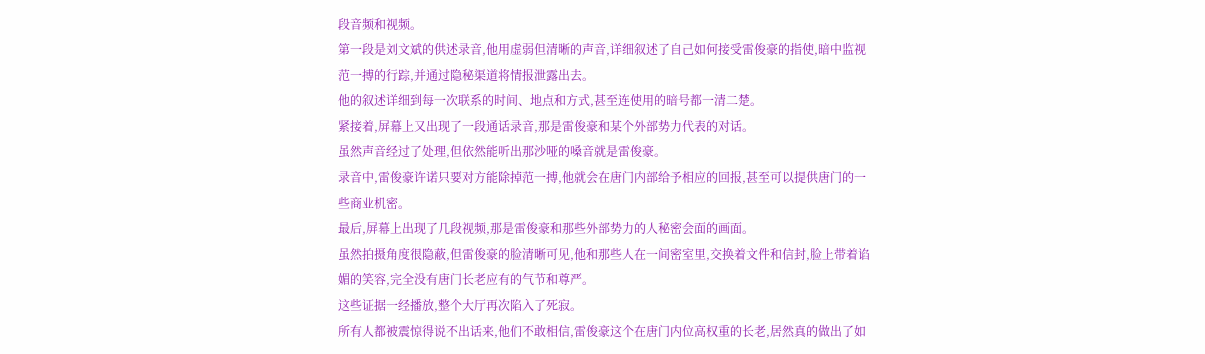段音频和视频。
第一段是刘文斌的供述录音,他用虚弱但清晰的声音,详细叙述了自己如何接受雷俊豪的指使,暗中监视范一搏的行踪,并通过隐秘渠道将情报泄露出去。
他的叙述详细到每一次联系的时间、地点和方式,甚至连使用的暗号都一清二楚。
紧接着,屏幕上又出现了一段通话录音,那是雷俊豪和某个外部势力代表的对话。
虽然声音经过了处理,但依然能听出那沙哑的嗓音就是雷俊豪。
录音中,雷俊豪许诺只要对方能除掉范一搏,他就会在唐门内部给予相应的回报,甚至可以提供唐门的一些商业机密。
最后,屏幕上出现了几段视频,那是雷俊豪和那些外部势力的人秘密会面的画面。
虽然拍摄角度很隐蔽,但雷俊豪的脸清晰可见,他和那些人在一间密室里,交换着文件和信封,脸上带着谄媚的笑容,完全没有唐门长老应有的气节和尊严。
这些证据一经播放,整个大厅再次陷入了死寂。
所有人都被震惊得说不出话来,他们不敢相信,雷俊豪这个在唐门内位高权重的长老,居然真的做出了如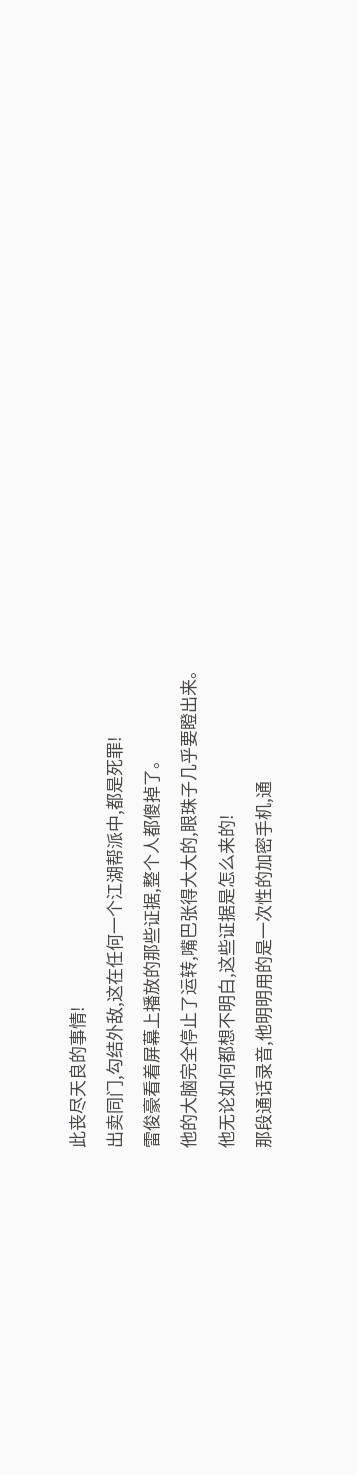此丧尽天良的事情!
出卖同门,勾结外敌,这在任何一个江湖帮派中,都是死罪!
雷俊豪看着屏幕上播放的那些证据,整个人都傻掉了。
他的大脑完全停止了运转,嘴巴张得大大的,眼珠子几乎要瞪出来。
他无论如何都想不明白,这些证据是怎么来的!
那段通话录音,他明明用的是一次性的加密手机,通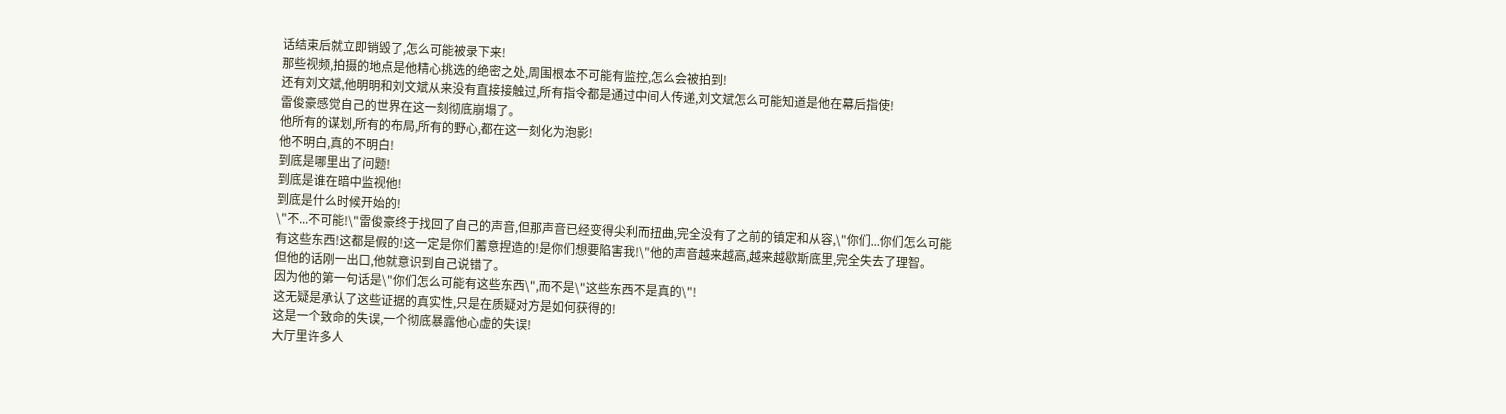话结束后就立即销毁了,怎么可能被录下来!
那些视频,拍摄的地点是他精心挑选的绝密之处,周围根本不可能有监控,怎么会被拍到!
还有刘文斌,他明明和刘文斌从来没有直接接触过,所有指令都是通过中间人传递,刘文斌怎么可能知道是他在幕后指使!
雷俊豪感觉自己的世界在这一刻彻底崩塌了。
他所有的谋划,所有的布局,所有的野心,都在这一刻化为泡影!
他不明白,真的不明白!
到底是哪里出了问题!
到底是谁在暗中监视他!
到底是什么时候开始的!
\"不...不可能!\"雷俊豪终于找回了自己的声音,但那声音已经变得尖利而扭曲,完全没有了之前的镇定和从容,\"你们...你们怎么可能有这些东西!这都是假的!这一定是你们蓄意捏造的!是你们想要陷害我!\"他的声音越来越高,越来越歇斯底里,完全失去了理智。
但他的话刚一出口,他就意识到自己说错了。
因为他的第一句话是\"你们怎么可能有这些东西\",而不是\"这些东西不是真的\"!
这无疑是承认了这些证据的真实性,只是在质疑对方是如何获得的!
这是一个致命的失误,一个彻底暴露他心虚的失误!
大厅里许多人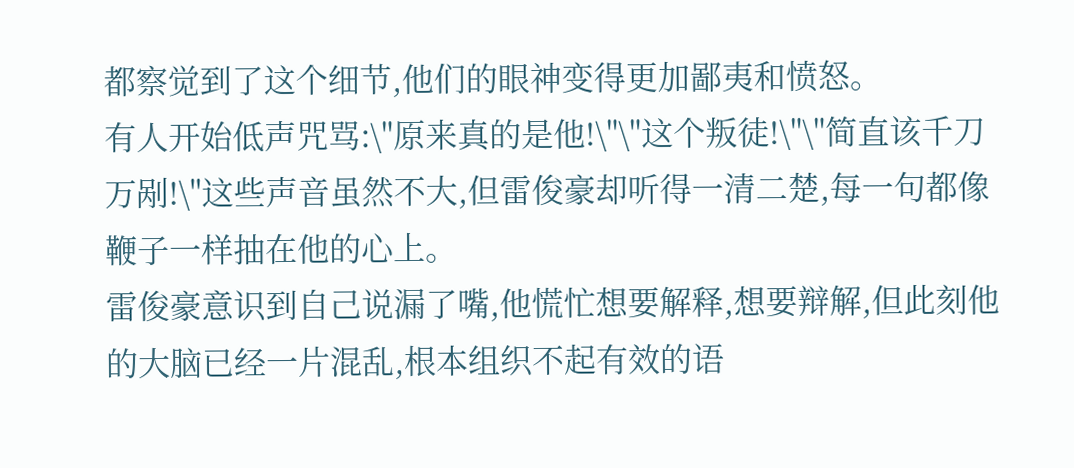都察觉到了这个细节,他们的眼神变得更加鄙夷和愤怒。
有人开始低声咒骂:\"原来真的是他!\"\"这个叛徒!\"\"简直该千刀万剐!\"这些声音虽然不大,但雷俊豪却听得一清二楚,每一句都像鞭子一样抽在他的心上。
雷俊豪意识到自己说漏了嘴,他慌忙想要解释,想要辩解,但此刻他的大脑已经一片混乱,根本组织不起有效的语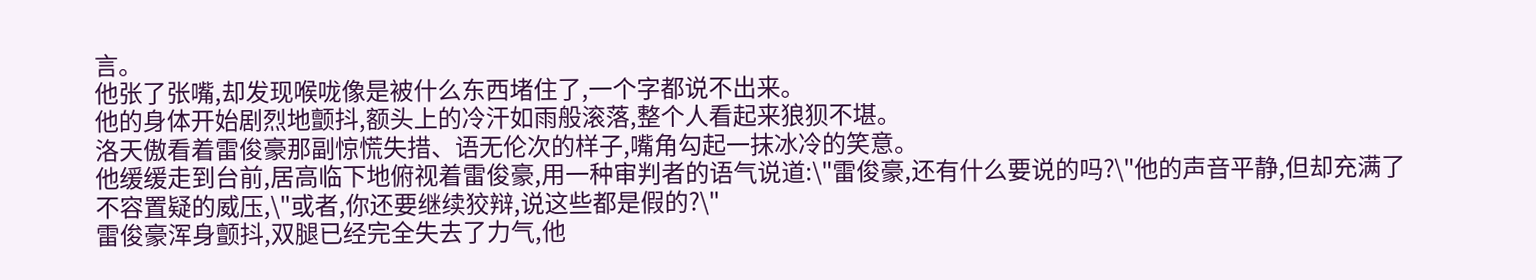言。
他张了张嘴,却发现喉咙像是被什么东西堵住了,一个字都说不出来。
他的身体开始剧烈地颤抖,额头上的冷汗如雨般滚落,整个人看起来狼狈不堪。
洛天傲看着雷俊豪那副惊慌失措、语无伦次的样子,嘴角勾起一抹冰冷的笑意。
他缓缓走到台前,居高临下地俯视着雷俊豪,用一种审判者的语气说道:\"雷俊豪,还有什么要说的吗?\"他的声音平静,但却充满了不容置疑的威压,\"或者,你还要继续狡辩,说这些都是假的?\"
雷俊豪浑身颤抖,双腿已经完全失去了力气,他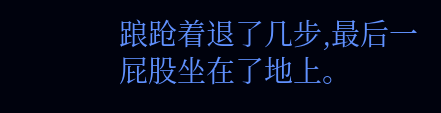踉跄着退了几步,最后一屁股坐在了地上。